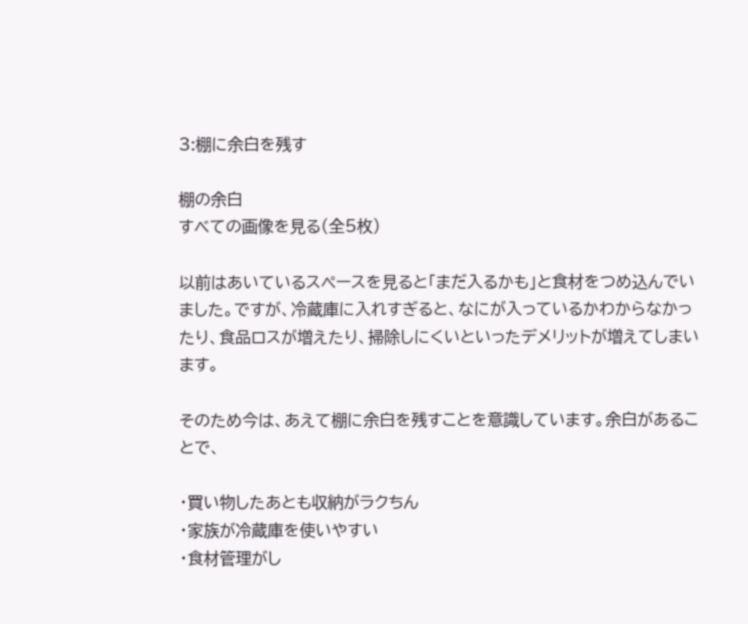3:棚に余白を残す

棚の余白
すべての画像を見る(全5枚)

以前はあいているスペースを見ると「まだ入るかも」と食材をつめ込んでいました。ですが、冷蔵庫に入れすぎると、なにが入っているかわからなかったり、食品ロスが増えたり、掃除しにくいといったデメリットが増えてしまいます。

そのため今は、あえて棚に余白を残すことを意識しています。余白があることで、

・買い物したあとも収納がラクちん
・家族が冷蔵庫を使いやすい
・食材管理がし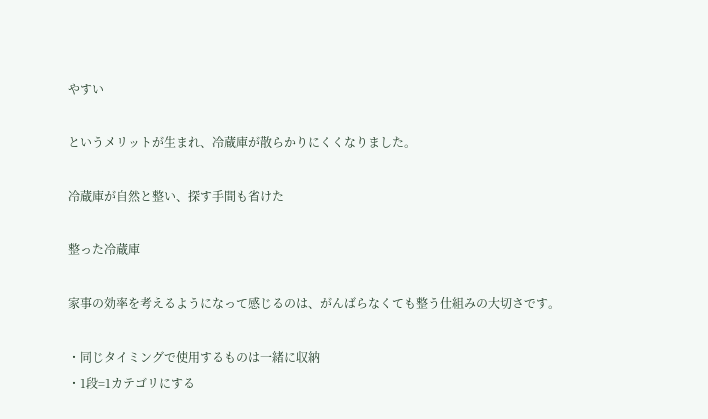やすい

というメリットが生まれ、冷蔵庫が散らかりにくくなりました。

冷蔵庫が自然と整い、探す手間も省けた

整った冷蔵庫

家事の効率を考えるようになって感じるのは、がんばらなくても整う仕組みの大切さです。

・同じタイミングで使用するものは一緒に収納
・1段=1カテゴリにする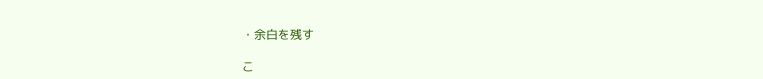・余白を残す

こ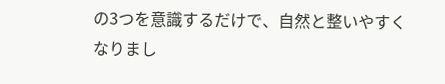の3つを意識するだけで、自然と整いやすくなりまし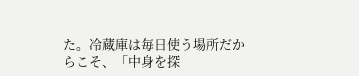た。冷蔵庫は毎日使う場所だからこそ、「中身を探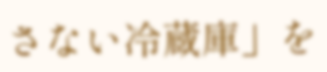さない冷蔵庫」を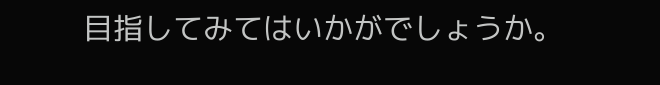目指してみてはいかがでしょうか。